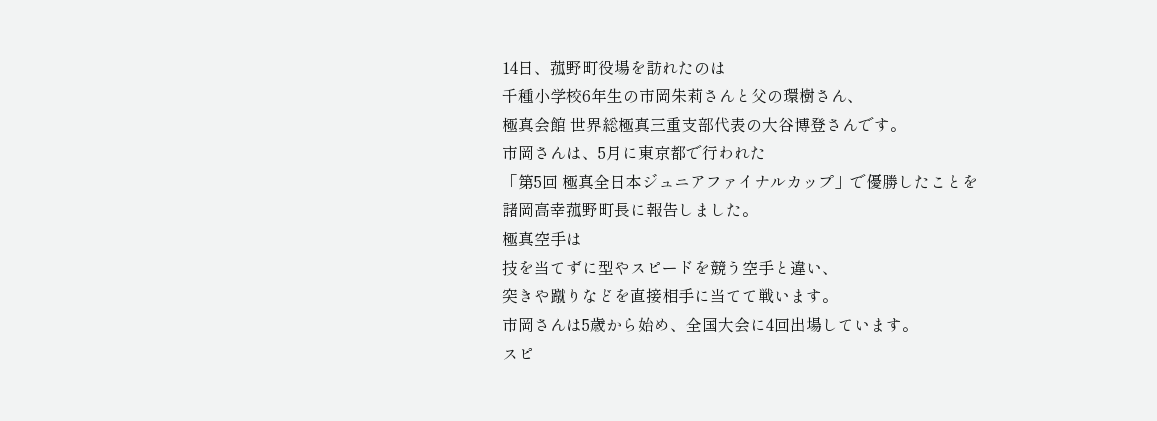14日、菰野町役場を訪れたのは
千種小学校6年生の市岡朱莉さんと父の環樹さん、
極真会館 世界総極真三重支部代表の大谷博登さんです。
市岡さんは、5月に東京都で行われた
「第5回 極真全日本ジュニアファイナルカップ」で優勝したことを
諸岡高幸菰野町長に報告しました。
極真空手は
技を当てずに型やスピードを競う空手と違い、
突きや蹴りなどを直接相手に当てて戦います。
市岡さんは5歳から始め、全国大会に4回出場しています。
スピ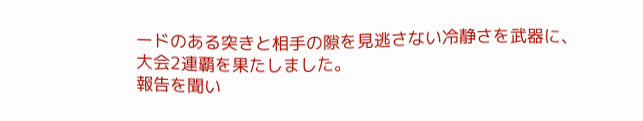ードのある突きと相手の隙を見逃さない冷静さを武器に、
大会2連覇を果たしました。
報告を聞い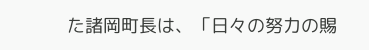た諸岡町長は、「日々の努力の賜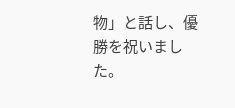物」と話し、優勝を祝いました。